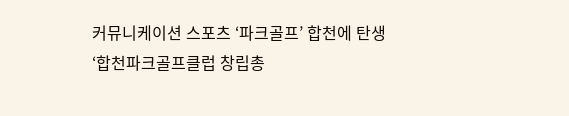커뮤니케이션 스포츠 ‘파크골프’ 합천에 탄생
‘합천파크골프클럽 창립총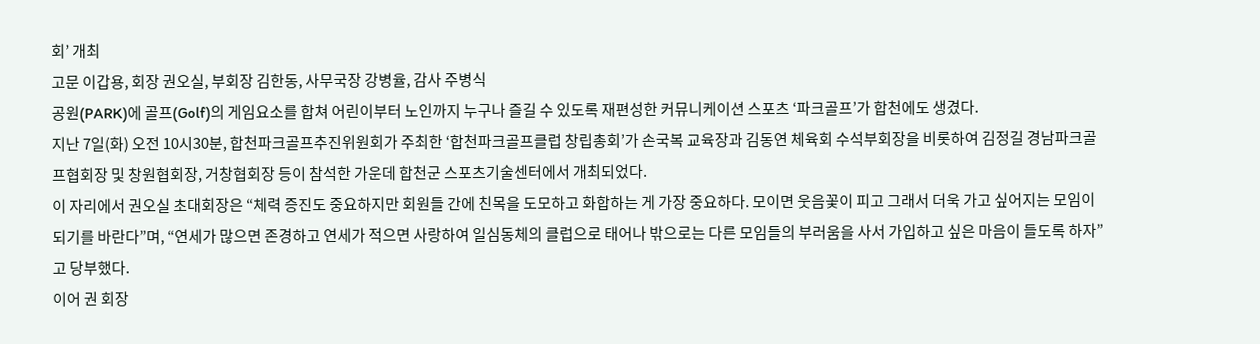회’ 개최
고문 이갑용, 회장 권오실, 부회장 김한동, 사무국장 강병율, 감사 주병식
공원(PARK)에 골프(Golf)의 게임요소를 합쳐 어린이부터 노인까지 누구나 즐길 수 있도록 재편성한 커뮤니케이션 스포츠 ‘파크골프’가 합천에도 생겼다.
지난 7일(화) 오전 10시30분, 합천파크골프추진위원회가 주최한 ‘합천파크골프클럽 창립총회’가 손국복 교육장과 김동연 체육회 수석부회장을 비롯하여 김정길 경남파크골프협회장 및 창원협회장, 거창협회장 등이 참석한 가운데 합천군 스포츠기술센터에서 개최되었다.
이 자리에서 권오실 초대회장은 “체력 증진도 중요하지만 회원들 간에 친목을 도모하고 화합하는 게 가장 중요하다. 모이면 웃음꽃이 피고 그래서 더욱 가고 싶어지는 모임이 되기를 바란다”며, “연세가 많으면 존경하고 연세가 적으면 사랑하여 일심동체의 클럽으로 태어나 밖으로는 다른 모임들의 부러움을 사서 가입하고 싶은 마음이 들도록 하자”고 당부했다.
이어 권 회장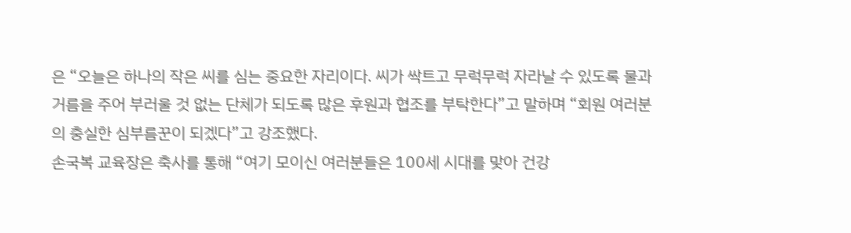은 “오늘은 하나의 작은 씨를 심는 중요한 자리이다. 씨가 싹트고 무럭무럭 자라날 수 있도록 물과 거름을 주어 부러울 것 없는 단체가 되도록 많은 후원과 협조를 부탁한다”고 말하며 “회원 여러분의 충실한 심부름꾼이 되겠다”고 강조했다.
손국복 교육장은 축사를 통해 “여기 모이신 여러분들은 100세 시대를 맞아 건강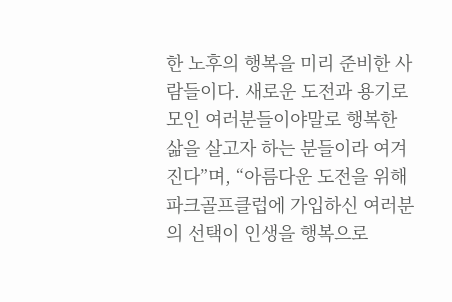한 노후의 행복을 미리 준비한 사람들이다. 새로운 도전과 용기로 모인 여러분들이야말로 행복한 삶을 살고자 하는 분들이라 여겨진다”며, “아름다운 도전을 위해 파크골프클럽에 가입하신 여러분의 선택이 인생을 행복으로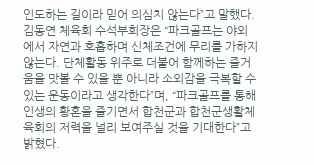인도하는 길이라 믿어 의심치 않는다”고 말했다.
김동연 체육회 수석부회장은 “파크골프는 야외에서 자연과 호흡하며 신체조건에 무리를 가하지 않는다. 단체활동 위주로 더불어 함께하는 즐거움을 맛볼 수 있을 뿐 아니라 소외감을 극복할 수 있는 운동이라고 생각한다”며, “파크골프를 통해 인생의 황혼을 즐기면서 합천군과 합천군생활체육회의 저력을 널리 보여주실 것을 기대한다”고 밝혔다.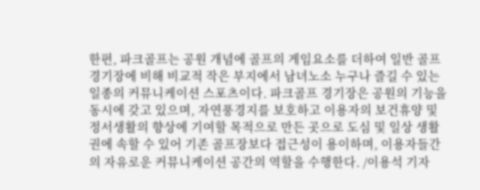한편, 파크골프는 공원 개념에 골프의 게임요소를 더하여 일반 골프경기장에 비해 비교적 작은 부지에서 남녀노소 누구나 즐길 수 있는 일종의 커뮤니케이션 스포츠이다. 파크골프 경기장은 공원의 기능을 동시에 갖고 있으며, 자연풍경지를 보호하고 이용자의 보건휴양 및 정서생활의 향상에 기여할 목적으로 만든 곳으로 도심 및 일상 생활권에 속할 수 있어 기존 골프장보다 접근성이 용이하며, 이용자들간의 자유로운 커뮤니케이션 공간의 역할을 수행한다. /이용석 기자